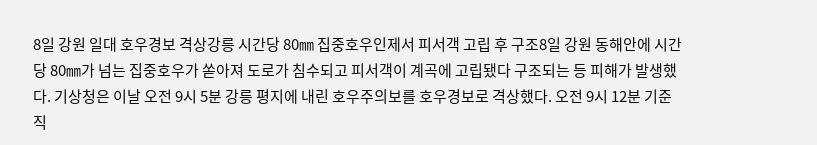8일 강원 일대 호우경보 격상강릉 시간당 80㎜ 집중호우인제서 피서객 고립 후 구조8일 강원 동해안에 시간당 80㎜가 넘는 집중호우가 쏟아져 도로가 침수되고 피서객이 계곡에 고립됐다 구조되는 등 피해가 발생했다. 기상청은 이날 오전 9시 5분 강릉 평지에 내린 호우주의보를 호우경보로 격상했다. 오전 9시 12분 기준 직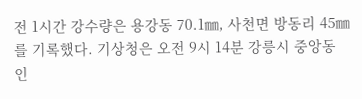전 1시간 강수량은 용강동 70.1㎜, 사천면 방동리 45㎜를 기록했다. 기상청은 오전 9시 14분 강릉시 중앙동 인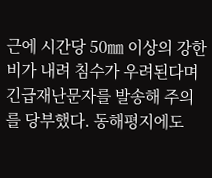근에 시간당 50㎜ 이상의 강한 비가 내려 침수가 우려된다며 긴급재난문자를 발송해 주의를 당부했다. 동해평지에도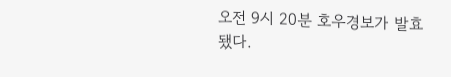오전 9시 20분 호우경보가 발효됐다.